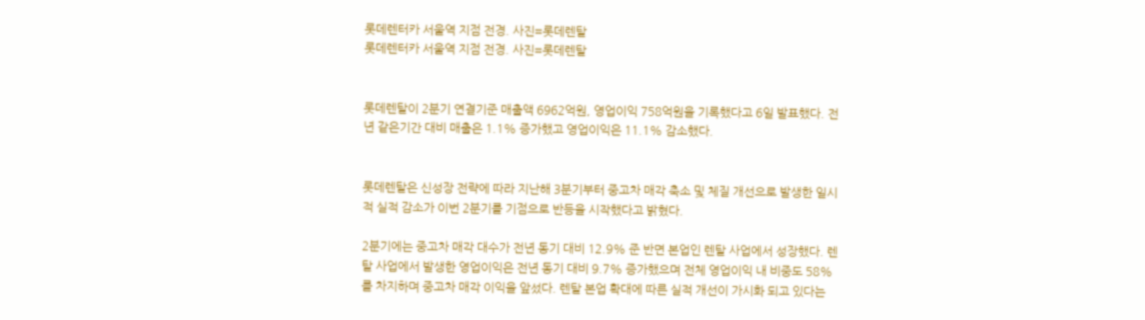롯데렌터카 서울역 지점 전경. 사진=롯데렌탈
롯데렌터카 서울역 지점 전경. 사진=롯데렌탈


롯데렌탈이 2분기 연결기준 매출액 6962억원, 영업이익 758억원을 기록했다고 6일 발표했다. 전년 같은기간 대비 매출은 1.1% 증가했고 영업이익은 11.1% 감소했다.


롯데렌탈은 신성장 전략에 따라 지난해 3분기부터 중고차 매각 축소 및 체질 개선으로 발생한 일시적 실적 감소가 이번 2분기를 기점으로 반등을 시작했다고 밝혔다.

2분기에는 중고차 매각 대수가 전년 동기 대비 12.9% 준 반면 본업인 렌탈 사업에서 성장했다. 렌탈 사업에서 발생한 영업이익은 전년 동기 대비 9.7% 증가했으며 전체 영업이익 내 비중도 58%를 차지하며 중고차 매각 이익을 앞섰다. 렌탈 본업 확대에 따른 실적 개선이 가시화 되고 있다는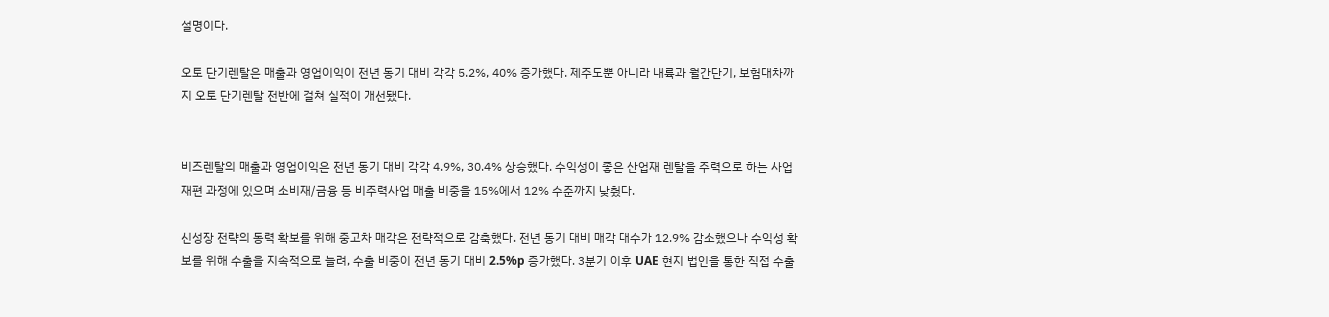설명이다.

오토 단기렌탈은 매출과 영업이익이 전년 동기 대비 각각 5.2%, 40% 증가했다. 제주도뿐 아니라 내륙과 월간단기, 보험대차까지 오토 단기렌탈 전반에 걸쳐 실적이 개선됐다.


비즈렌탈의 매출과 영업이익은 전년 동기 대비 각각 4.9%, 30.4% 상승했다. 수익성이 좋은 산업재 렌탈을 주력으로 하는 사업 재편 과정에 있으며 소비재/금융 등 비주력사업 매출 비중을 15%에서 12% 수준까지 낮췄다.

신성장 전략의 동력 확보를 위해 중고차 매각은 전략적으로 감축했다. 전년 동기 대비 매각 대수가 12.9% 감소했으나 수익성 확보를 위해 수출을 지속적으로 늘려, 수출 비중이 전년 동기 대비 2.5%p 증가했다. 3분기 이후 UAE 현지 법인을 통한 직접 수출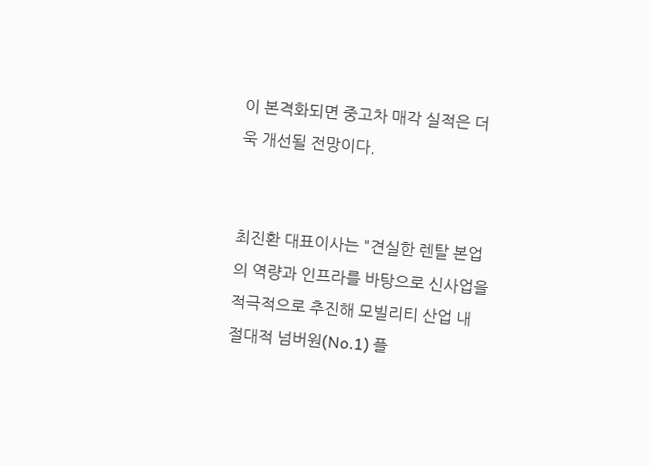이 본격화되면 중고차 매각 실적은 더욱 개선될 전망이다.


최진환 대표이사는 "견실한 렌탈 본업의 역량과 인프라를 바탕으로 신사업을 적극적으로 추진해 모빌리티 산업 내 절대적 넘버원(No.1) 플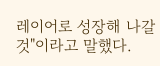레이어로 성장해 나갈 것"이라고 말했다.